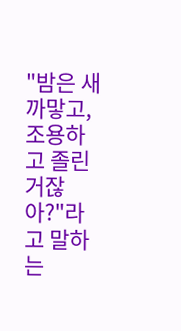"밤은 새까맣고, 조용하고 졸린 거잖아?"라고 말하는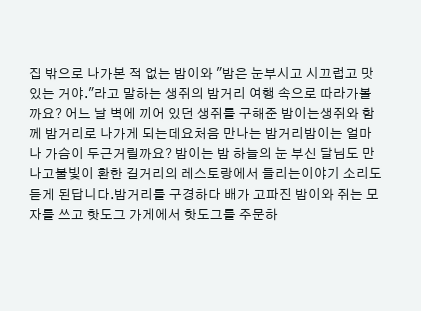집 밖으로 나가본 적 없는 밤이와 "밤은 눈부시고 시끄럽고 맛있는 거야."라고 말하는 생쥐의 밤거리 여행 속으로 따라가볼까요? 어느 날 벽에 끼어 있던 생쥐를 구해준 밤이는생쥐와 함께 밤거리로 나가게 되는데요처음 만나는 밤거리밤이는 얼마나 가슴이 두근거릴까요? 밤이는 밤 하늘의 눈 부신 달님도 만나고불빛이 환한 길거리의 레스토랑에서 들리는이야기 소리도 듣게 된답니다.밤거리를 구경하다 배가 고파진 밤이와 쥐는 모자를 쓰고 핫도그 가게에서 핫도그를 주문하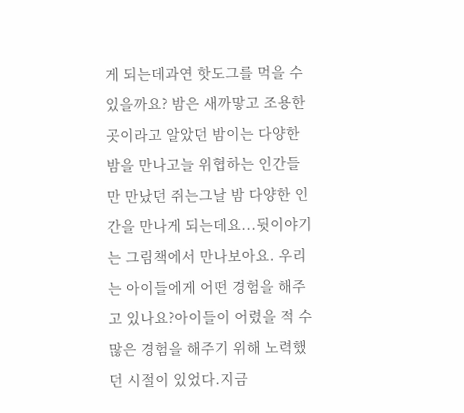게 되는데과연 핫도그를 먹을 수 있을까요? 밤은 새까맣고 조용한 곳이라고 알았던 밤이는 다양한 밤을 만나고늘 위협하는 인간들만 만났던 쥐는그날 밤 다양한 인간을 만나게 되는데요...뒷이야기는 그림책에서 만나보아요. 우리는 아이들에게 어떤 경험을 해주고 있나요?아이들이 어렸을 적 수많은 경험을 해주기 위해 노력했던 시절이 있었다.지금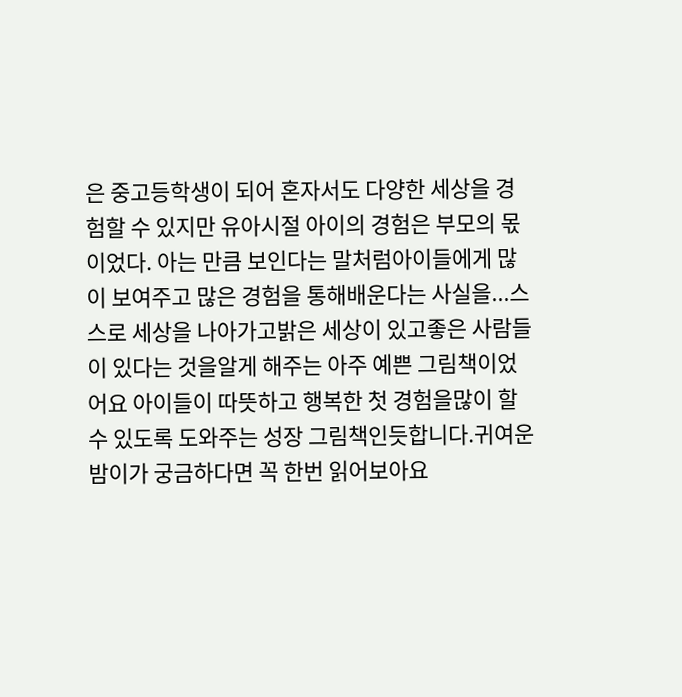은 중고등학생이 되어 혼자서도 다양한 세상을 경험할 수 있지만 유아시절 아이의 경험은 부모의 몫이었다. 아는 만큼 보인다는 말처럼아이들에게 많이 보여주고 많은 경험을 통해배운다는 사실을...스스로 세상을 나아가고밝은 세상이 있고좋은 사람들이 있다는 것을알게 해주는 아주 예쁜 그림책이었어요 아이들이 따뜻하고 행복한 첫 경험을많이 할 수 있도록 도와주는 성장 그림책인듯합니다.귀여운 밤이가 궁금하다면 꼭 한번 읽어보아요